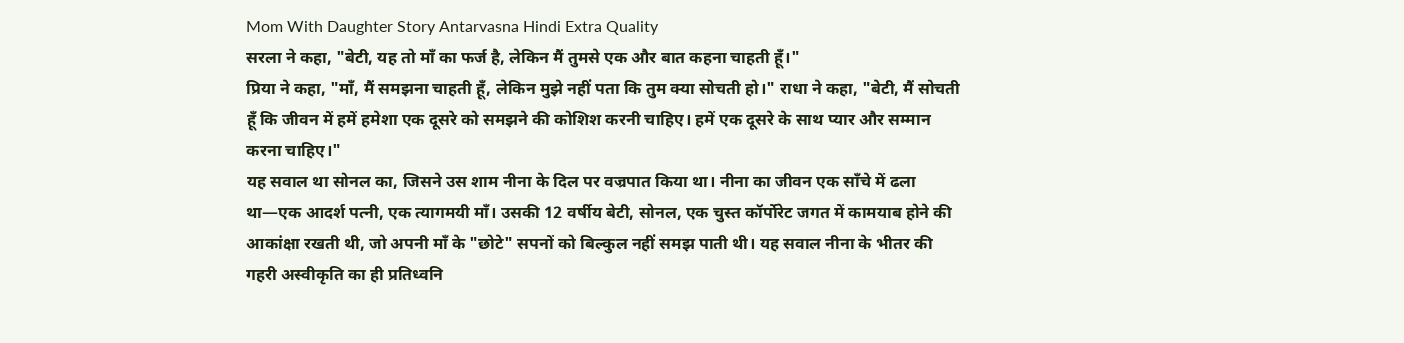Mom With Daughter Story Antarvasna Hindi Extra Quality
सरला ने कहा, "बेटी, यह तो माँ का फर्ज है, लेकिन मैं तुमसे एक और बात कहना चाहती हूँ।"
प्रिया ने कहा, "माँ, मैं समझना चाहती हूँ, लेकिन मुझे नहीं पता कि तुम क्या सोचती हो।" राधा ने कहा, "बेटी, मैं सोचती हूँ कि जीवन में हमें हमेशा एक दूसरे को समझने की कोशिश करनी चाहिए। हमें एक दूसरे के साथ प्यार और सम्मान करना चाहिए।"
यह सवाल था सोनल का, जिसने उस शाम नीना के दिल पर वज्रपात किया था। नीना का जीवन एक साँचे में ढला था—एक आदर्श पत्नी, एक त्यागमयी माँ। उसकी 12 वर्षीय बेटी, सोनल, एक चुस्त कॉर्पोरेट जगत में कामयाब होने की आकांक्षा रखती थी, जो अपनी माँ के "छोटे" सपनों को बिल्कुल नहीं समझ पाती थी। यह सवाल नीना के भीतर की गहरी अस्वीकृति का ही प्रतिध्वनि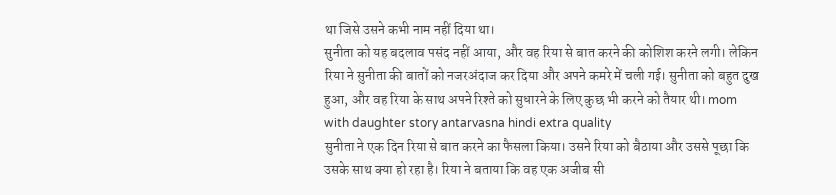था जिसे उसने कभी नाम नहीं दिया था।
सुनीता को यह बदलाव पसंद नहीं आया, और वह रिया से बात करने की कोशिश करने लगी। लेकिन रिया ने सुनीता की बातों को नजरअंदाज कर दिया और अपने कमरे में चली गई। सुनीता को बहुत दुख हुआ, और वह रिया के साथ अपने रिश्ते को सुधारने के लिए कुछ भी करने को तैयार थी। mom with daughter story antarvasna hindi extra quality
सुनीता ने एक दिन रिया से बात करने का फैसला किया। उसने रिया को बैठाया और उससे पूछा कि उसके साथ क्या हो रहा है। रिया ने बताया कि वह एक अजीब सी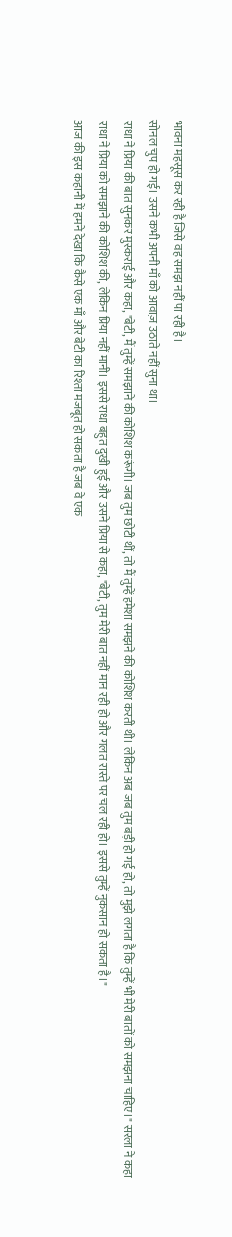भावना महसूस कर रही है जिसे वह समझ नहीं पा रही है।
सोनल चुप हो गई। उसने कभी अपनी माँ को आवाज़ उठाते नहीं सुना था।
राधा ने प्रिया की बात सुनकर मुस्कराई और कहा, "बेटी, मैं तुम्हें समझाने की कोशिश करूंगी। जब तुम छोटी थीं, तो मैं तुम्हें हमेशा समझने की कोशिश करती थी। लेकिन अब जब तुम बड़ी हो गई हो, तो मुझे लगता है कि तुम्हें भी मेरी बातों को समझना चाहिए।" सरला ने कहा
राधा ने प्रिया को समझाने की कोशिश की, लेकिन प्रिया नहीं मानी। इससे राधा बहुत दुखी हुई और उसने प्रिया से कहा, "बेटी, तुम मेरी बात नहीं मान रही हो और गलत रास्ते पर चल रही हो। इससे तुम्हें नुकसान हो सकता है।"
आज की इस कहानी में हमने देखा कि कैसे एक माँ और बेटी का रिश्ता मजबूत हो सकता है जब वे एक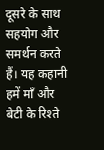दूसरे के साथ सहयोग और समर्थन करते हैं। यह कहानी हमें माँ और बेटी के रिश्ते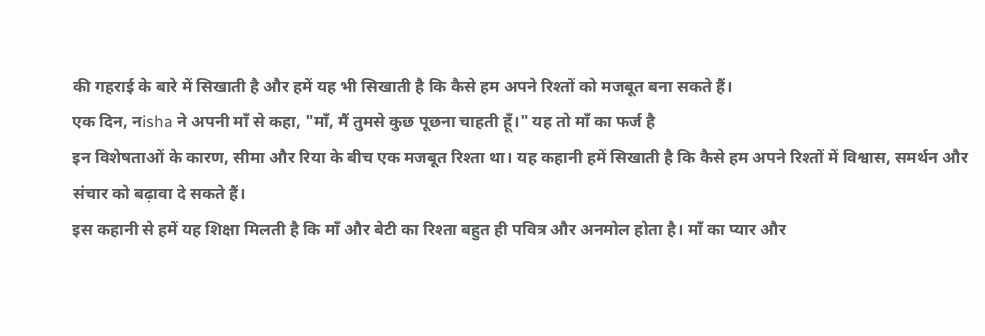की गहराई के बारे में सिखाती है और हमें यह भी सिखाती है कि कैसे हम अपने रिश्तों को मजबूत बना सकते हैं।
एक दिन, नisha ने अपनी माँ से कहा, "माँ, मैं तुमसे कुछ पूछना चाहती हूँ।" यह तो माँ का फर्ज है
इन विशेषताओं के कारण, सीमा और रिया के बीच एक मजबूत रिश्ता था। यह कहानी हमें सिखाती है कि कैसे हम अपने रिश्तों में विश्वास, समर्थन और संचार को बढ़ावा दे सकते हैं।
इस कहानी से हमें यह शिक्षा मिलती है कि माँ और बेटी का रिश्ता बहुत ही पवित्र और अनमोल होता है। माँ का प्यार और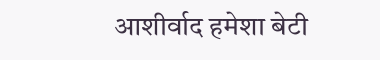आशीर्वाद हमेशा बेटी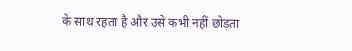के साथ रहता है और उसे कभी नहीं छोड़ता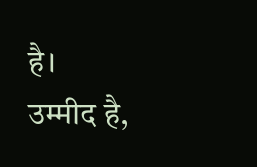है।
उम्मीद है,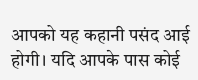आपको यह कहानी पसंद आई होगी। यदि आपके पास कोई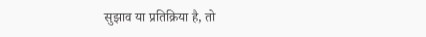सुझाव या प्रतिक्रिया है, तो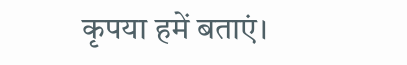कृपया हमें बताएं।